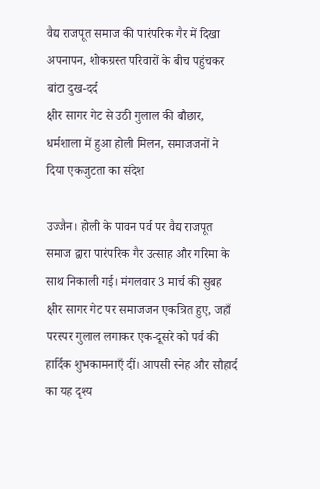वैद्य राजपूत समाज की पारंपरिक गैर में दिखा अपनापन, शोकग्रस्त परिवारों के बीच पहुंचकर बांटा दुख-दर्द
क्षीर सागर गेट से उठी गुलाल की बौछार, धर्मशाला में हुआ होली मिलन, समाजजनों ने दिया एकजुटता का संदेश

उज्जैन। होली के पावन पर्व पर वैद्य राजपूत समाज द्वारा पारंपरिक गैर उत्साह और गरिमा के साथ निकाली गई। मंगलवार 3 मार्च की सुबह क्षीर सागर गेट पर समाजजन एकत्रित हुए, जहाँ परस्पर गुलाल लगाकर एक-दूसरे को पर्व की हार्दिक शुभकामनाएँ दीं। आपसी स्नेह और सौहार्द का यह दृश्य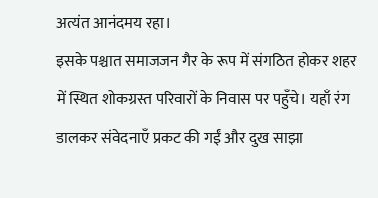अत्यंत आनंदमय रहा।
इसके पश्चात समाजजन गैर के रूप में संगठित होकर शहर में स्थित शोकग्रस्त परिवारों के निवास पर पहुँचे। यहाँ रंग डालकर संवेदनाएँ प्रकट की गईं और दुख साझा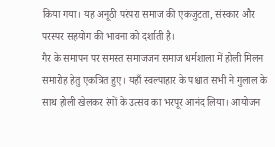किया गया। यह अनूठी परंपरा समाज की एकजुटता, संस्कार और परस्पर सहयोग की भावना को दर्शाती है।
गैर के समापन पर समस्त समाजजन समाज धर्मशाला में होली मिलन समारोह हेतु एकत्रित हुए। यहाँ स्वल्पाहार के पश्चात सभी ने गुलाल के साथ होली खेलकर रंगों के उत्सव का भरपूर आनंद लिया। आयोजन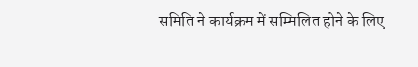समिति ने कार्यक्रम में सम्मिलित होने के लिए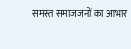समस्त समाजजनों का आभार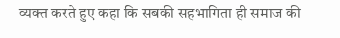व्यक्त करते हुए कहा कि सबकी सहभागिता ही समाज की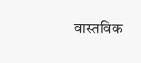वास्तविक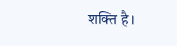शक्ति है।